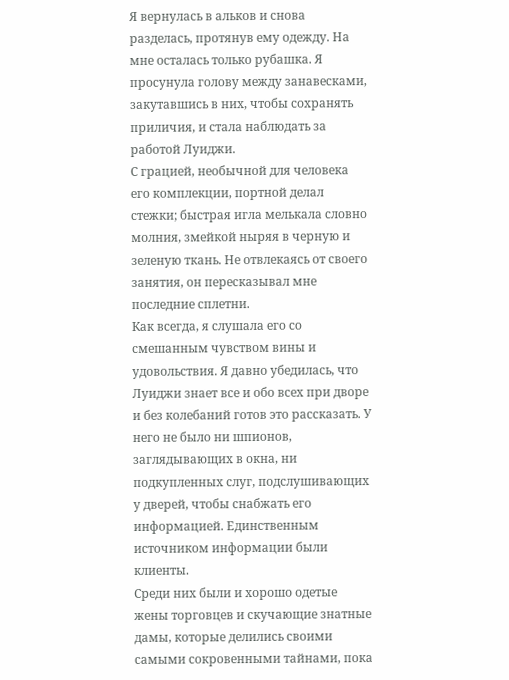Я вернулась в альков и снова разделась, протянув ему одежду. На мне осталась только рубашка. Я просунула голову между занавесками, закутавшись в них, чтобы сохранять приличия, и стала наблюдать за работой Луиджи.
С грацией, необычной для человека его комплекции, портной делал стежки; быстрая игла мелькала словно молния, змейкой ныряя в черную и зеленую ткань. Не отвлекаясь от своего занятия, он пересказывал мне последние сплетни.
Как всегда, я слушала его со смешанным чувством вины и удовольствия. Я давно убедилась, что Луиджи знает все и обо всех при дворе и без колебаний готов это рассказать. У него не было ни шпионов, заглядывающих в окна, ни подкупленных слуг, подслушивающих у дверей, чтобы снабжать его информацией. Единственным источником информации были клиенты.
Среди них были и хорошо одетые жены торговцев и скучающие знатные дамы, которые делились своими самыми сокровенными тайнами, пока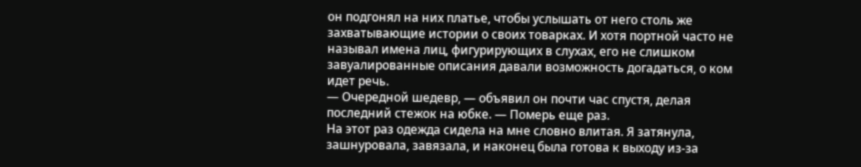он подгонял на них платье, чтобы услышать от него столь же захватывающие истории о своих товарках. И хотя портной часто не называл имена лиц, фигурирующих в слухах, его не слишком завуалированные описания давали возможность догадаться, о ком идет речь.
— Очередной шедевр, — объявил он почти час спустя, делая последний стежок на юбке. — Померь еще раз.
На этот раз одежда сидела на мне словно влитая. Я затянула, зашнуровала, завязала, и наконец была готова к выходу из-за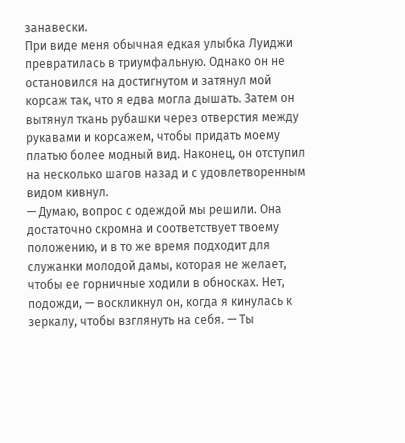занавески.
При виде меня обычная едкая улыбка Луиджи превратилась в триумфальную. Однако он не остановился на достигнутом и затянул мой корсаж так, что я едва могла дышать. Затем он вытянул ткань рубашки через отверстия между рукавами и корсажем, чтобы придать моему платью более модный вид. Наконец, он отступил на несколько шагов назад и с удовлетворенным видом кивнул.
— Думаю, вопрос с одеждой мы решили. Она достаточно скромна и соответствует твоему положению, и в то же время подходит для служанки молодой дамы, которая не желает, чтобы ее горничные ходили в обносках. Нет, подожди, — воскликнул он, когда я кинулась к зеркалу, чтобы взглянуть на себя. — Ты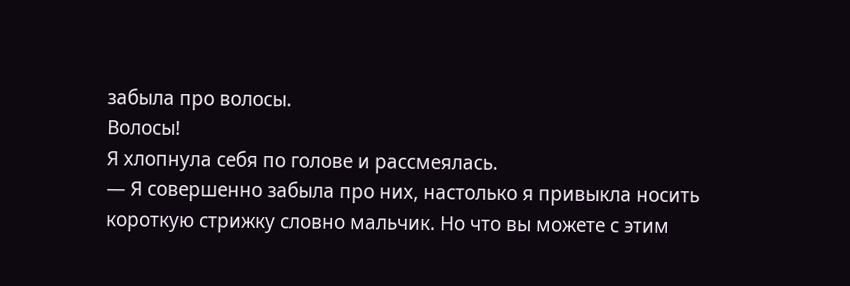забыла про волосы.
Волосы!
Я хлопнула себя по голове и рассмеялась.
— Я совершенно забыла про них, настолько я привыкла носить короткую стрижку словно мальчик. Но что вы можете с этим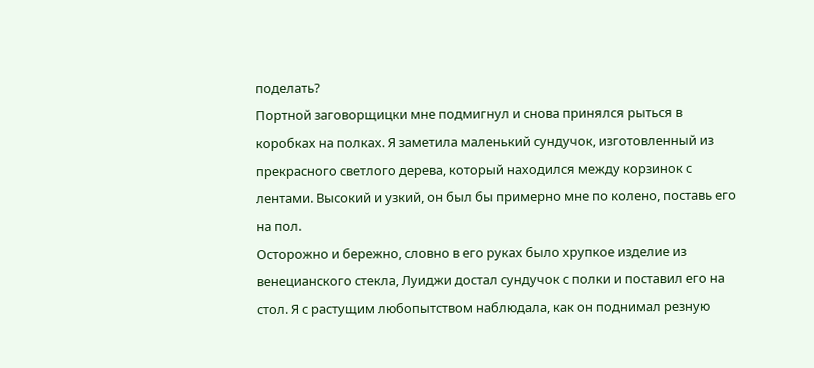поделать?
Портной заговорщицки мне подмигнул и снова принялся рыться в коробках на полках. Я заметила маленький сундучок, изготовленный из прекрасного светлого дерева, который находился между корзинок с лентами. Высокий и узкий, он был бы примерно мне по колено, поставь его на пол.
Осторожно и бережно, словно в его руках было хрупкое изделие из венецианского стекла, Луиджи достал сундучок с полки и поставил его на стол. Я с растущим любопытством наблюдала, как он поднимал резную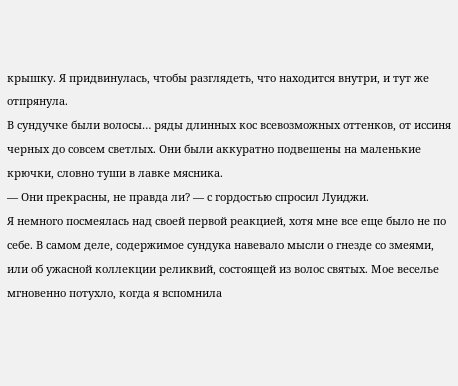крышку. Я придвинулась, чтобы разглядеть, что находится внутри, и тут же отпрянула.
В сундучке были волосы… ряды длинных кос всевозможных оттенков, от иссиня черных до совсем светлых. Они были аккуратно подвешены на маленькие крючки, словно туши в лавке мясника.
— Они прекрасны, не правда ли? — с гордостью спросил Луиджи.
Я немного посмеялась над своей первой реакцией, хотя мне все еще было не по себе. В самом деле, содержимое сундука навевало мысли о гнезде со змеями, или об ужасной коллекции реликвий, состоящей из волос святых. Мое веселье мгновенно потухло, когда я вспомнила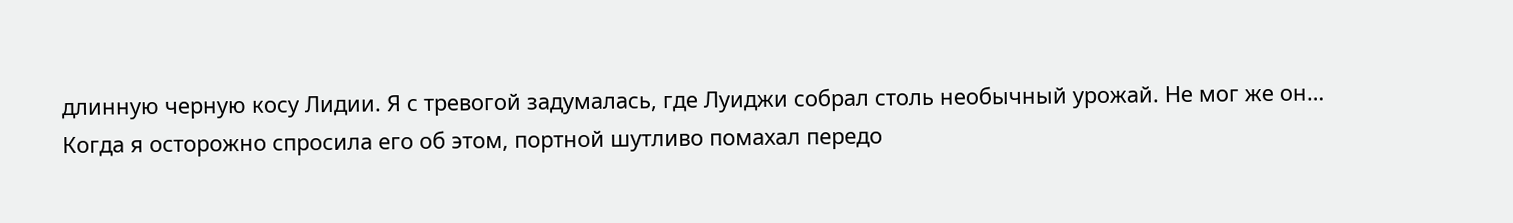длинную черную косу Лидии. Я с тревогой задумалась, где Луиджи собрал столь необычный урожай. Не мог же он…
Когда я осторожно спросила его об этом, портной шутливо помахал передо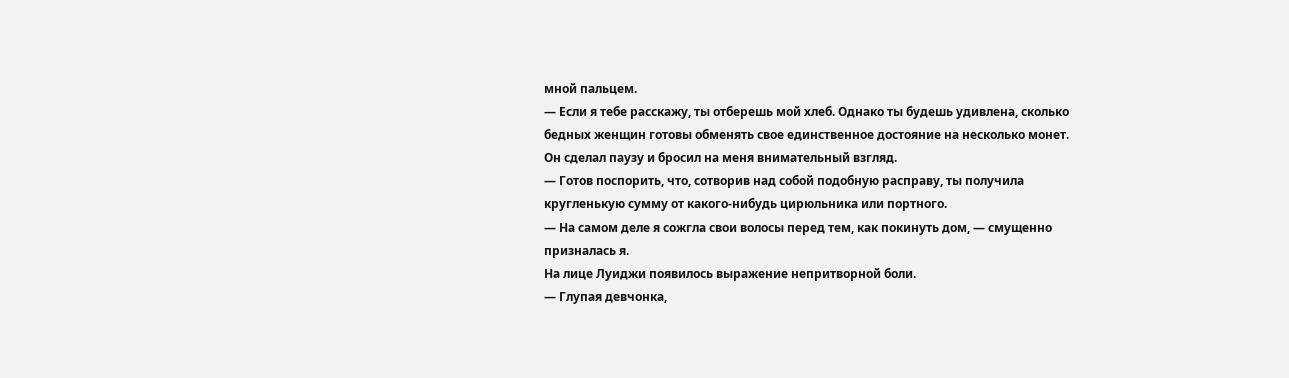мной пальцем.
— Если я тебе расскажу, ты отберешь мой хлеб. Однако ты будешь удивлена, сколько бедных женщин готовы обменять свое единственное достояние на несколько монет.
Он сделал паузу и бросил на меня внимательный взгляд.
— Готов поспорить, что, сотворив над собой подобную расправу, ты получила кругленькую сумму от какого-нибудь цирюльника или портного.
— На самом деле я сожгла свои волосы перед тем, как покинуть дом, — смущенно призналась я.
На лице Луиджи появилось выражение непритворной боли.
— Глупая девчонка,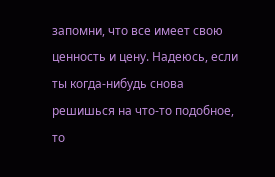запомни, что все имеет свою ценность и цену. Надеюсь, если ты когда-нибудь снова решишься на что-то подобное, то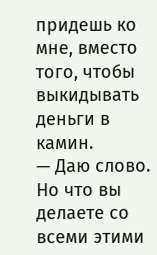придешь ко мне, вместо того, чтобы выкидывать деньги в камин.
— Даю слово. Но что вы делаете со всеми этими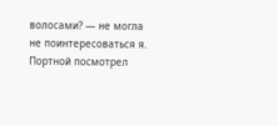волосами? — не могла не поинтересоваться я.
Портной посмотрел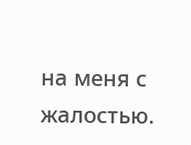на меня с жалостью.